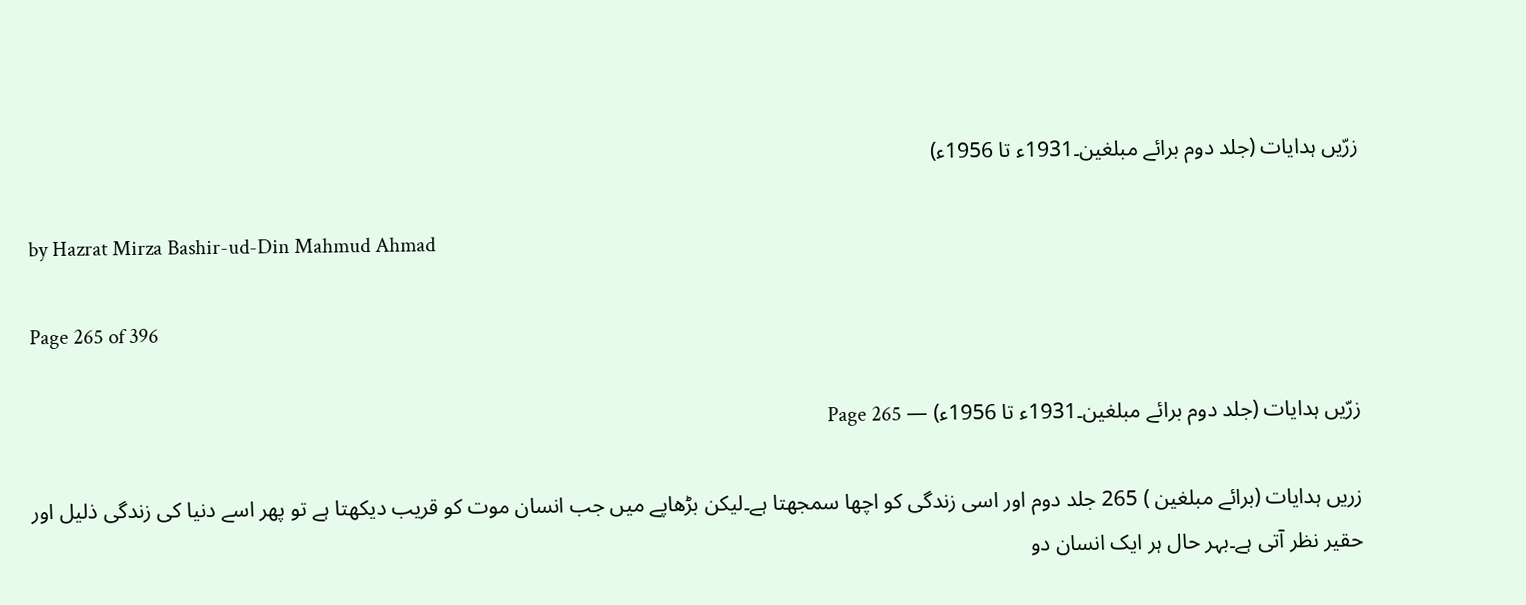زرّیں ہدایات (جلد دوم برائے مبلغین۔1931ء تا 1956ء)

by Hazrat Mirza Bashir-ud-Din Mahmud Ahmad

Page 265 of 396

زرّیں ہدایات (جلد دوم برائے مبلغین۔1931ء تا 1956ء) — Page 265

زریں ہدایات (برائے مبلغین ) 265 جلد دوم اور اسی زندگی کو اچھا سمجھتا ہے۔لیکن بڑھاپے میں جب انسان موت کو قریب دیکھتا ہے تو پھر اسے دنیا کی زندگی ذلیل اور حقیر نظر آتی ہے۔بہر حال ہر ایک انسان دو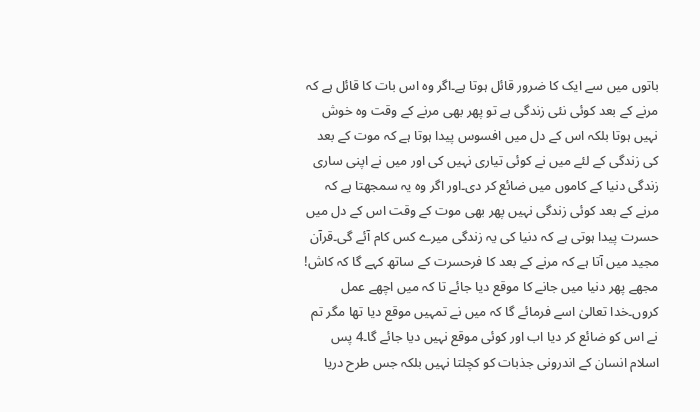باتوں میں سے ایک کا ضرور قائل ہوتا ہے۔اگر وہ اس بات کا قائل ہے کہ مرنے کے بعد کوئی نئی زندگی ہے تو پھر بھی مرنے کے وقت وہ خوش نہیں ہوتا بلکہ اس کے دل میں افسوس پیدا ہوتا ہے کہ موت کے بعد کی زندگی کے لئے میں نے کوئی تیاری نہیں کی اور میں نے اپنی ساری زندگی دنیا کے کاموں میں ضائع کر دی۔اور اگر وہ یہ سمجھتا ہے کہ مرنے کے بعد کوئی زندگی نہیں پھر بھی موت کے وقت اس کے دل میں حسرت پیدا ہوتی ہے کہ دنیا کی یہ زندگی میرے کس کام آئے گی۔قرآن مجید میں آتا ہے کہ مرنے کے بعد کا فرحسرت کے ساتھ کہے گا کہ کاش! مجھے پھر دنیا میں جانے کا موقع دیا جائے تا کہ میں اچھے عمل کروں۔خدا تعالیٰ اسے فرمائے گا کہ میں نے تمہیں موقع دیا تھا مگر تم نے اس کو ضائع کر دیا اب اور کوئی موقع نہیں دیا جائے گا۔4 پس اسلام انسان کے اندرونی جذبات کو کچلتا نہیں بلکہ جس طرح دریا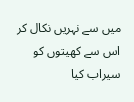میں سے نہریں نکال کر اس سے کھیتوں کو سیراب کیا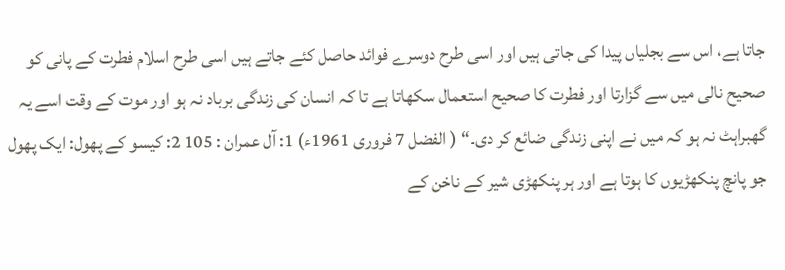جاتا ہے، اس سے بجلیاں پیدا کی جاتی ہیں اور اسی طرح دوسرے فوائد حاصل کئے جاتے ہیں اسی طرح اسلام فطرت کے پانی کو صحیح نالی میں سے گزارتا اور فطرت کا صحیح استعمال سکھاتا ہے تا کہ انسان کی زندگی برباد نہ ہو اور موت کے وقت اسے یہ گھبراہٹ نہ ہو کہ میں نے اپنی زندگی ضائع کر دی۔“ ( الفضل 7 فروری 1961ء) 1: آل عمران : 105 2: کیسو کے پھول: ایک پھول جو پانچ پنکھڑیوں کا ہوتا ہے اور ہر پنکھڑی شیر کے ناخن کے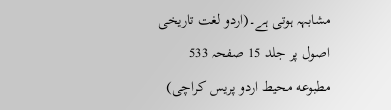مشابہہ ہوتی ہے۔(اردو لغت تاریخی اصول پر جلد 15 صفحہ 533 مطبوعه محیط اردو پریس کراچی)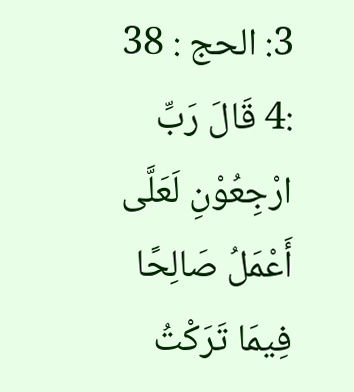3: الحج : 38 :4 قَالَ رَبِّ ارْجِعُوْنِ لَعَلَّى أَعْمَلُ صَالِحًا فِيمَا تَرَكْتُ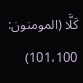كَلَّا (المومنون: 101،100)